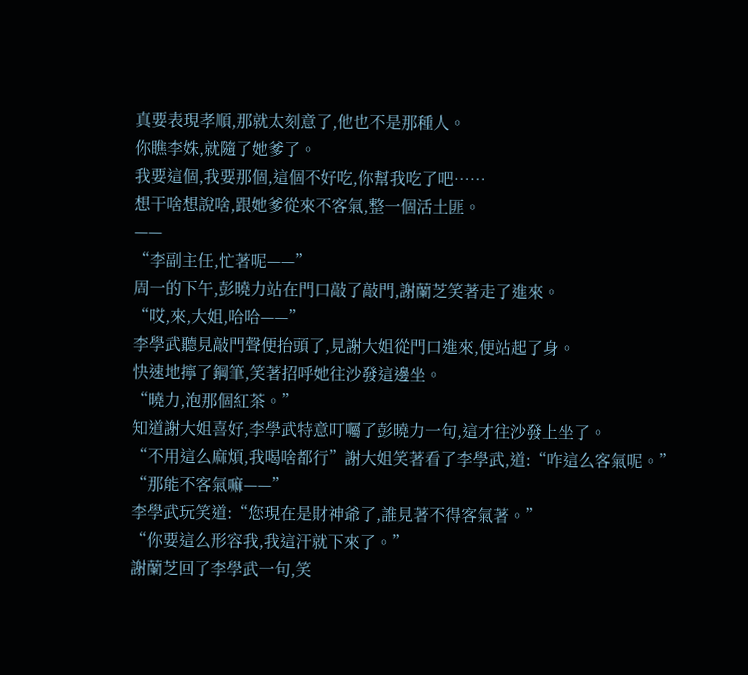真要表現孝順,那就太刻意了,他也不是那種人。
你瞧李姝,就隨了她爹了。
我要這個,我要那個,這個不好吃,你幫我吃了吧……
想干啥想說啥,跟她爹從來不客氣,整一個活土匪。
——
“李副主任,忙著呢——”
周一的下午,彭曉力站在門口敲了敲門,謝蘭芝笑著走了進來。
“哎,來,大姐,哈哈——”
李學武聽見敲門聲便抬頭了,見謝大姐從門口進來,便站起了身。
快速地擰了鋼筆,笑著招呼她往沙發這邊坐。
“曉力,泡那個紅茶。”
知道謝大姐喜好,李學武特意叮囑了彭曉力一句,這才往沙發上坐了。
“不用這么麻煩,我喝啥都行”謝大姐笑著看了李學武,道:“咋這么客氣呢。”
“那能不客氣嘛——”
李學武玩笑道:“您現在是財神爺了,誰見著不得客氣著。”
“你要這么形容我,我這汗就下來了。”
謝蘭芝回了李學武一句,笑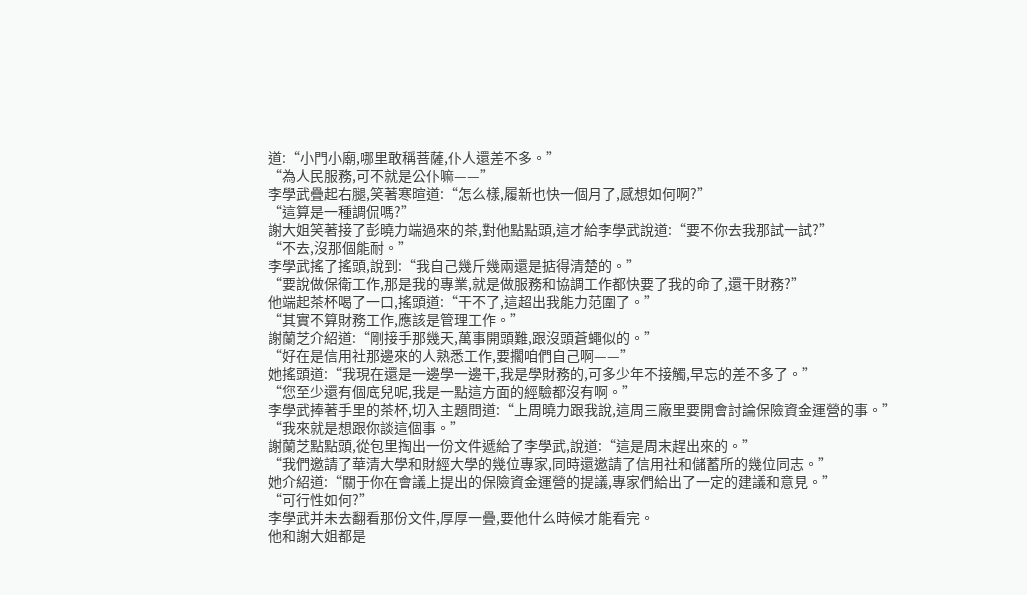道:“小門小廟,哪里敢稱菩薩,仆人還差不多。”
“為人民服務,可不就是公仆嘛——”
李學武疊起右腿,笑著寒暄道:“怎么樣,履新也快一個月了,感想如何啊?”
“這算是一種調侃嗎?”
謝大姐笑著接了彭曉力端過來的茶,對他點點頭,這才給李學武說道:“要不你去我那試一試?”
“不去,沒那個能耐。”
李學武搖了搖頭,說到:“我自己幾斤幾兩還是掂得清楚的。”
“要說做保衛工作,那是我的專業,就是做服務和協調工作都快要了我的命了,還干財務?”
他端起茶杯喝了一口,搖頭道:“干不了,這超出我能力范圍了。”
“其實不算財務工作,應該是管理工作。”
謝蘭芝介紹道:“剛接手那幾天,萬事開頭難,跟沒頭蒼蠅似的。”
“好在是信用社那邊來的人熟悉工作,要擱咱們自己啊——”
她搖頭道:“我現在還是一邊學一邊干,我是學財務的,可多少年不接觸,早忘的差不多了。”
“您至少還有個底兒呢,我是一點這方面的經驗都沒有啊。”
李學武捧著手里的茶杯,切入主題問道:“上周曉力跟我說,這周三廠里要開會討論保險資金運營的事。”
“我來就是想跟你談這個事。”
謝蘭芝點點頭,從包里掏出一份文件遞給了李學武,說道:“這是周末趕出來的。”
“我們邀請了華清大學和財經大學的幾位專家,同時還邀請了信用社和儲蓄所的幾位同志。”
她介紹道:“關于你在會議上提出的保險資金運營的提議,專家們給出了一定的建議和意見。”
“可行性如何?”
李學武并未去翻看那份文件,厚厚一疊,要他什么時候才能看完。
他和謝大姐都是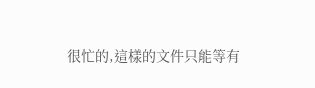很忙的,這樣的文件只能等有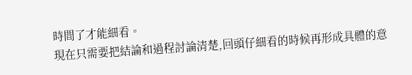時間了才能細看。
現在只需要把結論和過程討論清楚,回頭仔細看的時候再形成具體的意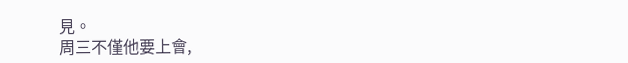見。
周三不僅他要上會,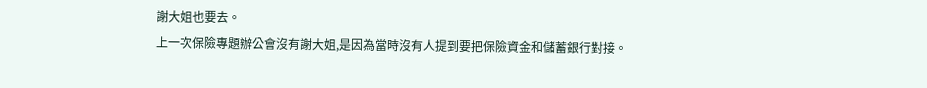謝大姐也要去。
上一次保險專題辦公會沒有謝大姐,是因為當時沒有人提到要把保險資金和儲蓄銀行對接。